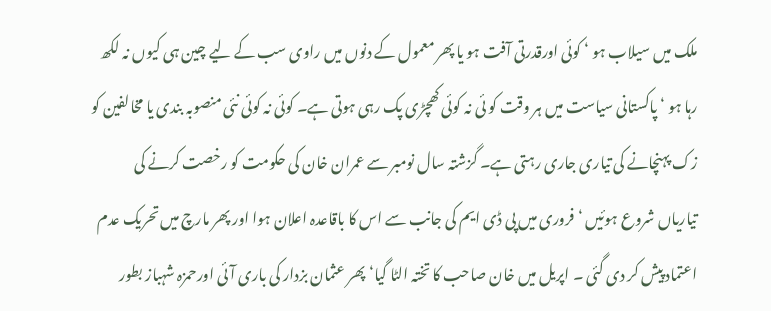ملک میں سیلاب ہو ‘ کوئی اورقدرتی آفت ہو یا پھر معمول کے دنوں میں راوی سب کے لیے چین ہی کیوں نہ لکھ رہا ہو ‘ پاکستانی سیاست میں ہر وقت کو ئی نہ کوئی کھچڑی پک رہی ہوتی ہے۔ کوئی نہ کوئی نئی منصوبہ بندی یا مخالفین کو زک پہنچانے کی تیاری جاری رہتی ہے۔ گزشتہ سال نومبر سے عمران خان کی حکومت کو رخصت کرنے کی تیاریاں شروع ہوئیں ‘ فروری میں پی ڈی ایم کی جانب سے اس کا باقاعدہ اعلان ہوا اور پھر مارچ میں تحریک عدم اعتماد پیش کر دی گئی ۔ اپریل میں خان صاحب کا تختہ الٹا گیا‘ پھر عثمان بزدار کی باری آئی اورحمزہ شہباز بطور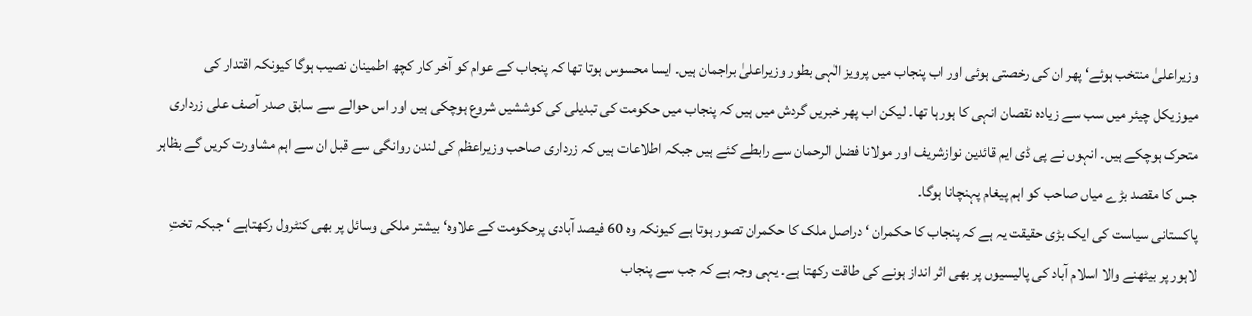وزیراعلیٰ منتخب ہوئے‘ پھر ان کی رخصتی ہوئی اور اب پنجاب میں پرویز الٰہی بطور وزیراعلیٰ براجمان ہیں۔ ایسا محسوس ہوتا تھا کہ پنجاب کے عوام کو آخر کار کچھ اطمینان نصیب ہوگا کیونکہ اقتدار کی میوزیکل چیئر میں سب سے زیادہ نقصان انہی کا ہورہا تھا۔ لیکن اب پھر خبریں گردش میں ہیں کہ پنجاب میں حکومت کی تبدیلی کی کوششیں شروع ہوچکی ہیں اور اس حوالے سے سابق صدر آصف علی زرداری متحرک ہوچکے ہیں۔ انہوں نے پی ڈی ایم قائدین نوازشریف اور مولانا فضل الرحمان سے رابطے کئے ہیں جبکہ اطلاعات ہیں کہ زرداری صاحب وزیراعظم کی لندن روانگی سے قبل ان سے اہم مشاورت کریں گے بظاہر جس کا مقصد بڑے میاں صاحب کو اہم پیغام پہنچانا ہوگا۔
پاکستانی سیاست کی ایک بڑی حقیقت یہ ہے کہ پنجاب کا حکمران ‘ دراصل ملک کا حکمران تصور ہوتا ہے کیونکہ وہ 60 فیصد آبادی پرحکومت کے علاوہ‘ بیشتر ملکی وسائل پر بھی کنٹرول رکھتاہے ‘ جبکہ تختِ لاہور پر بیٹھنے والا اسلام آباد کی پالیسیوں پر بھی اثر انداز ہونے کی طاقت رکھتا ہے۔ یہی وجہ ہے کہ جب سے پنجاب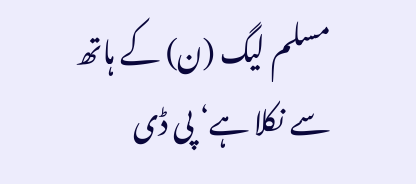مسلم لیگ (ن) کے ہاتھ سے نکلا ہے‘ پی ڈی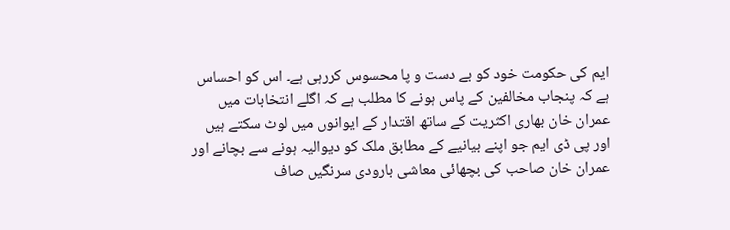ایم کی حکومت خود کو بے دست و پا محسوس کررہی ہے۔ اس کو احساس ہے کہ پنجاب مخالفین کے پاس ہونے کا مطلب ہے کہ اگلے انتخابات میں عمران خان بھاری اکثریت کے ساتھ اقتدار کے ایوانوں میں لوٹ سکتے ہیں اور پی ڈی ایم جو اپنے بیانیے کے مطابق ملک کو دیوالیہ ہونے سے بچانے اور عمران خان صاحب کی بچھائی معاشی بارودی سرنگیں صاف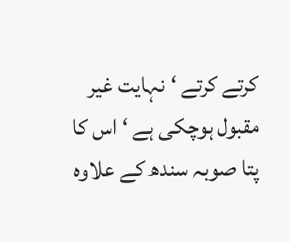کرتے کرتے ‘نہایت غیر مقبول ہوچکی ہے ‘ اس کا پتا صوبہ سندھ کے علاوہ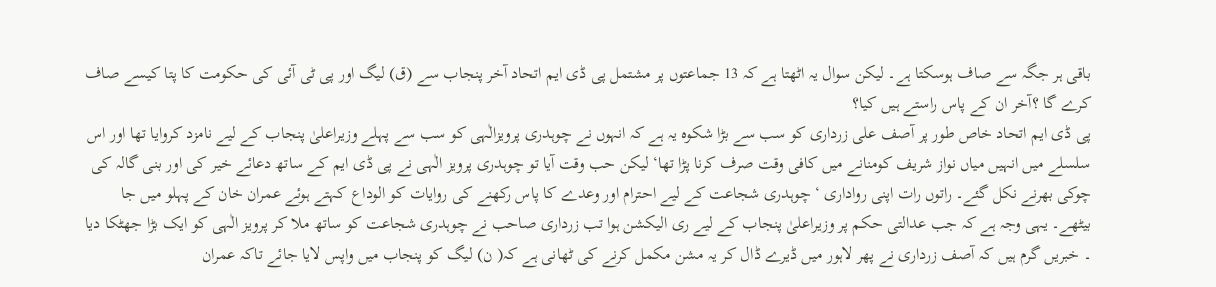باقی ہر جگہ سے صاف ہوسکتا ہے۔ لیکن سوال یہ اٹھتا ہے کہ 13 جماعتوں پر مشتمل پی ڈی ایم اتحاد آخر پنجاب سے (ق) لیگ اور پی ٹی آئی کی حکومت کا پتا کیسے صاف کرے گا ؟آخر ان کے پاس راستے ہیں کیا؟
پی ڈی ایم اتحاد خاص طور پر آصف علی زرداری کو سب سے بڑا شکوہ یہ ہے کہ انہوں نے چوہدری پرویزالٰہی کو سب سے پہلے وزیراعلیٰ پنجاب کے لیے نامزد کروایا تھا اور اس سلسلے میں انہیں میاں نواز شریف کومنانے میں کافی وقت صرف کرنا پڑا تھا‘ لیکن حب وقت آیا تو چوہدری پرویز الٰہی نے پی ڈی ایم کے ساتھ دعائے خیر کی اور بنی گالہ کی چوکی بھرنے نکل گئے۔ راتوں رات اپنی رواداری ‘ چوہدری شجاعت کے لیے احترام اور وعدے کا پاس رکھنے کی روایات کو الوداع کہتے ہوئے عمران خان کے پہلو میں جا بیٹھے۔ یہی وجہ ہے کہ جب عدالتی حکم پر وزیراعلیٰ پنجاب کے لیے ری الیکشن ہوا تب زرداری صاحب نے چوہدری شجاعت کو ساتھ ملا کر پرویز الٰہی کو ایک بڑا جھٹکا دیا ۔ خبریں گرم ہیں کہ آصف زرداری نے پھر لاہور میں ڈیرے ڈال کر یہ مشن مکمل کرنے کی ٹھانی ہے کہ( ن) لیگ کو پنجاب میں واپس لایا جائے تاکہ عمران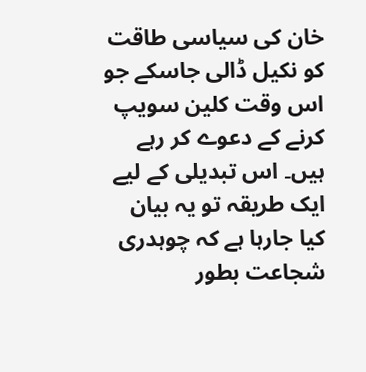خان کی سیاسی طاقت کو نکیل ڈالی جاسکے جو اس وقت کلین سویپ کرنے کے دعوے کر رہے ہیں۔ اس تبدیلی کے لیے ایک طریقہ تو یہ بیان کیا جارہا ہے کہ چوہدری شجاعت بطور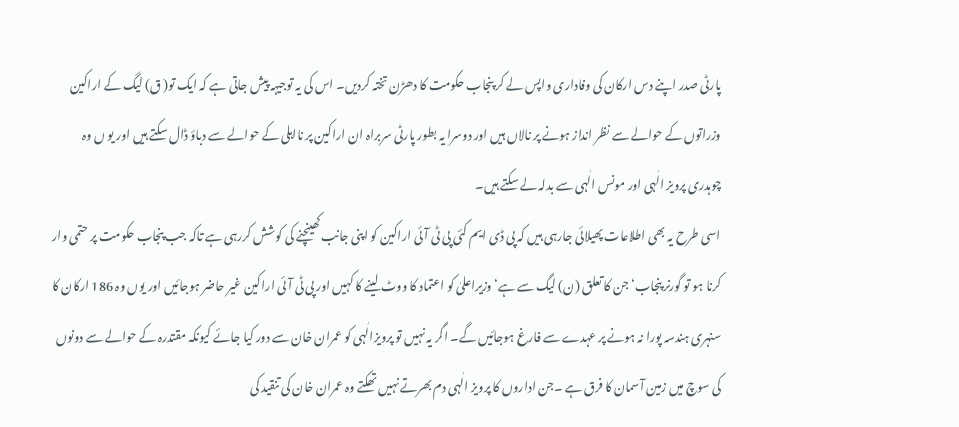پارٹی صدر اپنے دس ارکان کی وفاداری واپس لے کر پنجاب حکومت کا دھڑن تختہ کردیں۔ اس کی یہ توجیہہ پیش جاتی ہے کہ ایک تو( ق) لیگ کے اراکین وزراتوں کے حوالے سے نظر انداز ہونے پر نالاں ہیں اور دوسرا یہ بطور پارٹی سربراہ ان اراکین پر نااہلی کے حوالے سے دباؤ ڈال سکتے ہیں اور یو ں وہ چوہدری پرویز الٰہی اور مونس الٰہی سے بدلہ لے سکتے ہیں۔
اسی طرح یہ بھی اطلاعات پھیلائی جارہی ہیں کہ پی ڈی ایم کئی پی ٹی آئی اراکین کو اپنی جانب کھینچنے کی کوشش کررہی ہے تاکہ جب پنجاب حکومت پر حتمی وار کرنا ہو تو گورنر پنجاب‘ جن کا تعلق (ن) لیگ سے ہے‘ وزیراعلیٰ کو اعتماد کا ووٹ لینے کا کہیں اور پی ٹی آئی اراکین غیر حاضر ہوجائیں اور یوں وہ 186 ارکان کا سنہری ہندسہ پورا نہ ہونے پر عہدے سے فارغ ہوجائیں گے۔ اگر یہ نہیں تو پرویزالٰہی کو عمران خان سے دور کیا جائے کیونکہ مقتدرہ کے حوالے سے دونوں کی سوچ میں زمین آسمان کا فرق ہے ۔جن اداروں کا پرویز الٰہی دم بھرتے نہیں تھکتے وہ عمران خان کی تنقید کی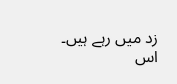زد میں رہے ہیں۔ اس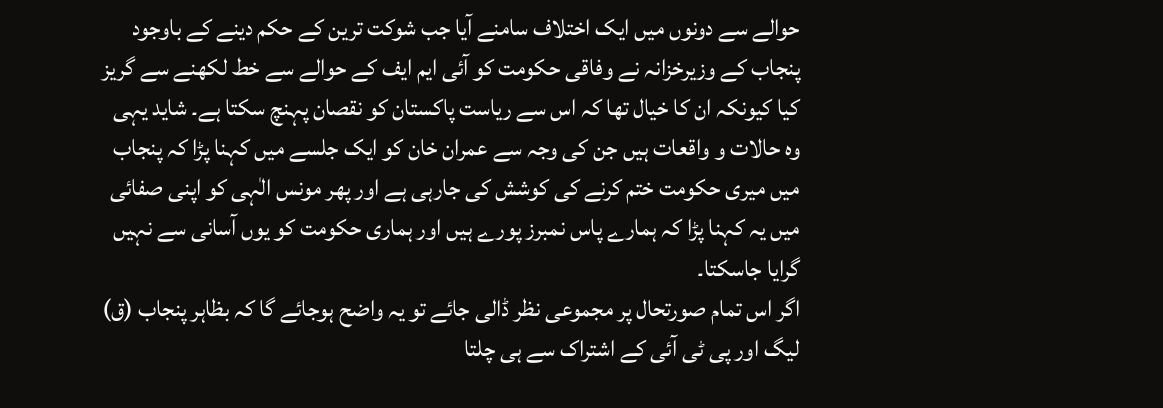حوالے سے دونوں میں ایک اختلاف سامنے آیا جب شوکت ترین کے حکم دینے کے باوجود پنجاب کے وزیرخزانہ نے وفاقی حکومت کو آئی ایم ایف کے حوالے سے خط لکھنے سے گریز کیا کیونکہ ان کا خیال تھا کہ اس سے ریاست پاکستان کو نقصان پہنچ سکتا ہے۔ شاید یہی وہ حالات و واقعات ہیں جن کی وجہ سے عمران خان کو ایک جلسے میں کہنا پڑا کہ پنجاب میں میری حکومت ختم کرنے کی کوشش کی جارہی ہے اور پھر مونس الٰہی کو اپنی صفائی میں یہ کہنا پڑا کہ ہمارے پاس نمبرز پورے ہیں اور ہماری حکومت کو یوں آسانی سے نہیں گرایا جاسکتا۔
اگر اس تمام صورتحال پر مجموعی نظر ڈالی جائے تو یہ واضح ہوجائے گا کہ بظاہر پنجاب (ق) لیگ اور پی ٹی آئی کے اشتراک سے ہی چلتا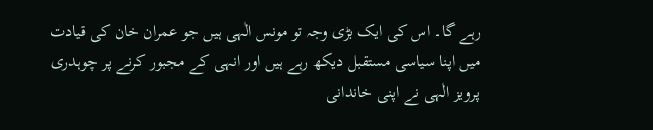رہے گا۔ اس کی ایک بڑی وجہ تو مونس الٰہی ہیں جو عمران خان کی قیادت میں اپنا سیاسی مستقبل دیکھ رہے ہیں اور انہی کے مجبور کرنے پر چوہدری پرویز الٰہی نے اپنی خاندانی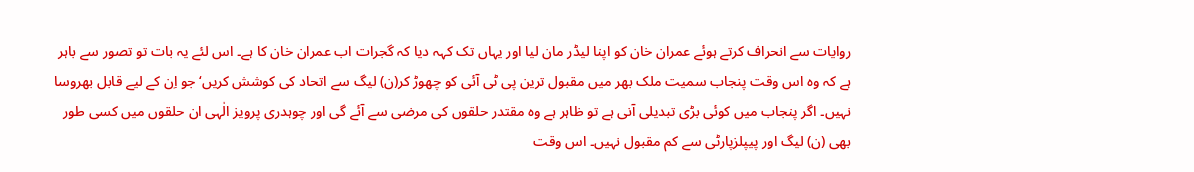روایات سے انحراف کرتے ہوئے عمران خان کو اپنا لیڈر مان لیا اور یہاں تک کہہ دیا کہ گجرات اب عمران خان کا ہے۔ اس لئے یہ بات تو تصور سے باہر ہے کہ وہ اس وقت پنجاب سمیت ملک بھر میں مقبول ترین پی ٹی آئی کو چھوڑ کر(ن) لیگ سے اتحاد کی کوشش کریں‘ جو اِن کے لیے قابل بھروسا نہیں۔ اگر پنجاب میں کوئی بڑی تبدیلی آنی ہے تو ظاہر ہے وہ مقتدر حلقوں کی مرضی سے آئے گی اور چوہدری پرویز الٰہی ان حلقوں میں کسی طور بھی (ن) لیگ اور پیپلزپارٹی سے کم مقبول نہیں۔ اس وقت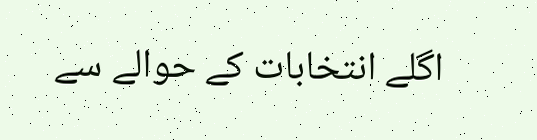اگلے انتخابات کے حوالے سے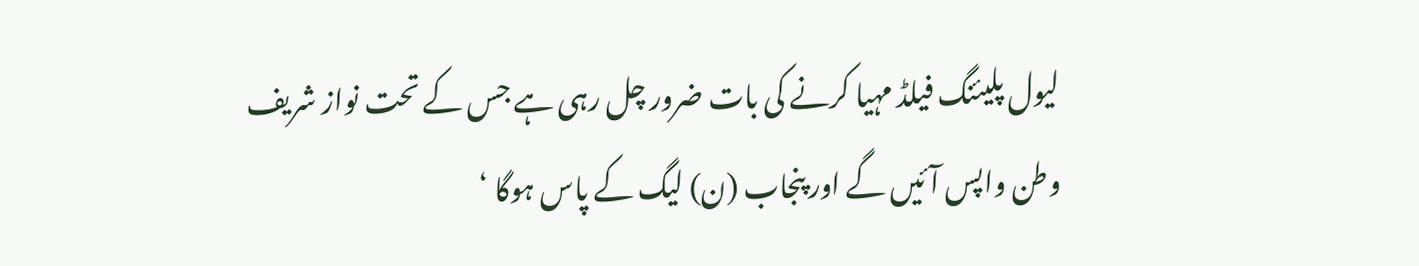لیول پلیئنگ فیلڈ مہیا کرنے کی بات ضرور چل رہی ہے جس کے تحت نواز شریف وطن واپس آئیں گے اور پنجاب (ن) لیگ کے پاس ہوگا ‘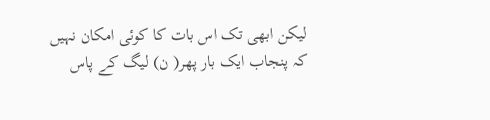لیکن ابھی تک اس بات کا کوئی امکان نہیں کہ پنجاب ایک بار پھر( ن) لیگ کے پاس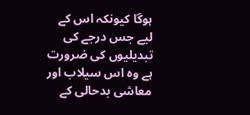ہوگا کیونکہ اس کے لیے جس درجے کی تبدیلیوں کی ضرورت ہے وہ اس سیلاب اور معاشی بدحالی کے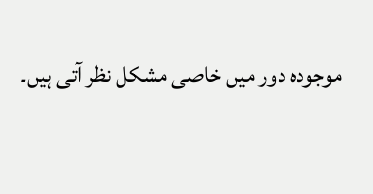موجودہ دور میں خاصی مشکل نظر آتی ہیں۔